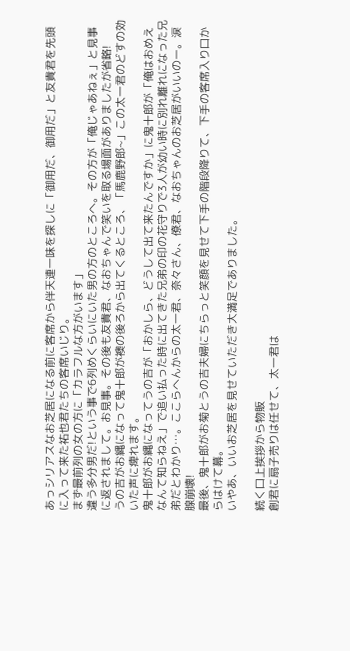あっシリアスなお芝居になる前に客席から伴天連一味を探しに「御用だ、御用だ」と友貴君を先頭に入って来た祐也君たちの客席いじり。
まず最前列の女の方に「カラフルな方がいます」
違う多分男だ!という事で6列めくらいにいた男の方のところへ。その方が「俺じゃあねぇ」と見事に返されまして。お見事。その後も友貴君、なおちゃんで笑いを取る場面がありましたが省略!
うの吉がお縄になって鬼十郎が襖の後ろから出てくるところ、「馬鹿野郎~」この太一君のどすの効いた声に痺れます。
鬼十郎がお縄になってうの吉が「おかしら、どうして出て来たんですか」に鬼十郎が「俺はおめえなんて知らねえ」で追い払った時に出てきた兄弟の印の花守りで3人が幼い時に別れ離れになった兄弟だとわかり…。ここらへんからの太一君、奈々さん、僚君、なおちゃんのお芝居がいいのー。涙腺崩壊!
最後、鬼十郎がお菊とうの吉夫婦にちらっと笑顔を見せて下手の階段降りて、下手の客席入り口からはけて幕。
いやあ、いいお芝居を見せていただき大満足でありました。

続く口上挨拶から物販
創君に扇子売りは任せて、太一君は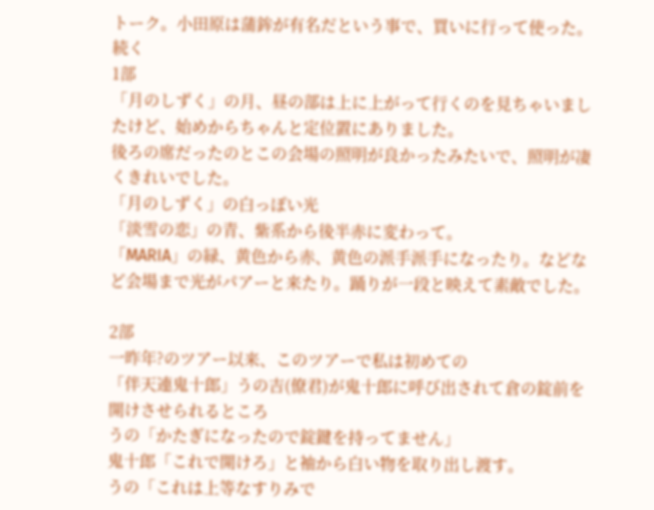トーク。小田原は蒲鉾が有名だという事で、買いに行って使った。
続く
1部
「月のしずく」の月、昼の部は上に上がって行くのを見ちゃいましたけど、始めからちゃんと定位置にありました。
後ろの席だったのとこの会場の照明が良かったみたいで、照明が凄くきれいでした。
「月のしずく」の白っぽい光
「淡雪の恋」の青、紫系から後半赤に変わって。
「MARIA」の緑、黄色から赤、黄色の派手派手になったり。などなど会場まで光がパアーと来たり。踊りが一段と映えて素敵でした。

2部
一昨年?のツアー以来、このツアーで私は初めての
「伴天連鬼十郎」うの吉(僚君)が鬼十郎に呼び出されて倉の錠前を開けさせられるところ
うの「かたぎになったので錠鍵を持ってません」
鬼十郎「これで開けろ」と袖から白い物を取り出し渡す。
うの「これは上等なすりみで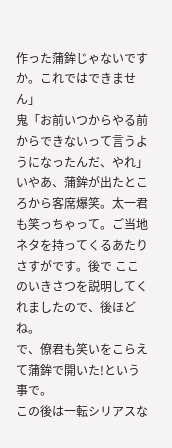作った蒲鉾じゃないですか。これではできません」
鬼「お前いつからやる前からできないって言うようになったんだ、やれ」
いやあ、蒲鉾が出たところから客席爆笑。太一君も笑っちゃって。ご当地ネタを持ってくるあたりさすがです。後で ここのいきさつを説明してくれましたので、後ほどね。
で、僚君も笑いをこらえて蒲鉾で開いた!という事で。
この後は一転シリアスな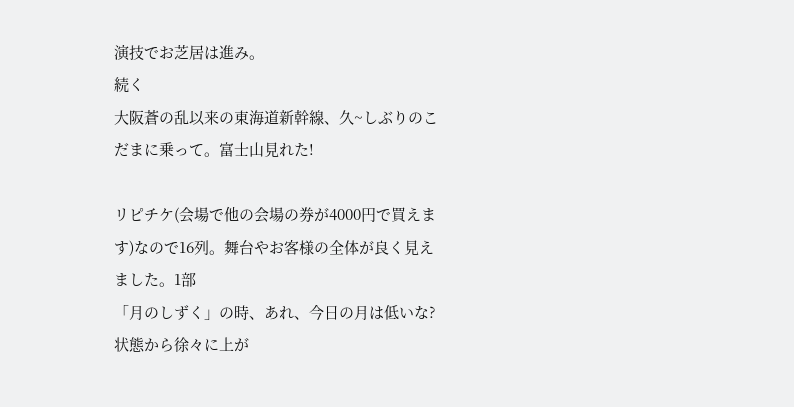演技でお芝居は進み。
続く
大阪蒼の乱以来の東海道新幹線、久~しぶりのこだまに乗って。富士山見れた!

リピチケ(会場で他の会場の券が4000円で買えます)なので16列。舞台やお客様の全体が良く見えました。1部
「月のしずく」の時、あれ、今日の月は低いな?状態から徐々に上が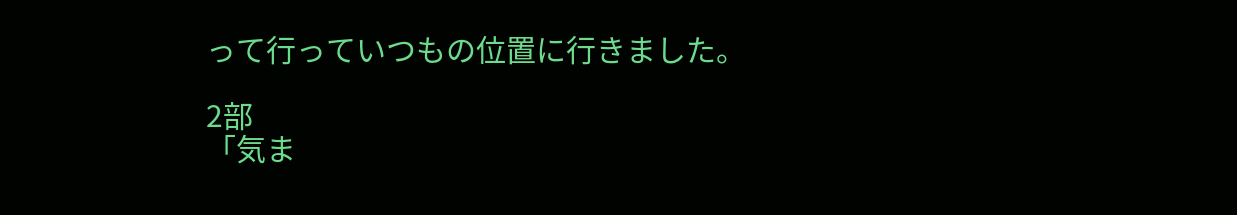って行っていつもの位置に行きました。

2部
「気ま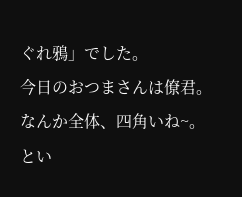ぐれ鴉」でした。
今日のおつまさんは僚君。
なんか全体、四角いね~。とい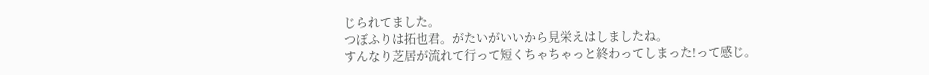じられてました。
つぼふりは拓也君。がたいがいいから見栄えはしましたね。
すんなり芝居が流れて行って短くちゃちゃっと終わってしまった!って感じ。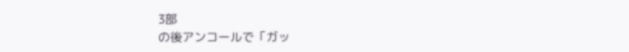3部
の後アンコールで「ガッ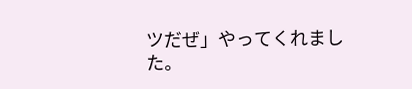ツだぜ」やってくれました。